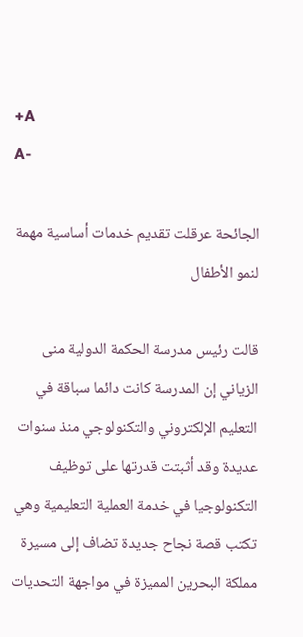+A
A-

الجائحة عرقلت تقديم خدمات أساسية مهمة لنمو الأطفال

قالت رئيس مدرسة الحكمة الدولية منى الزياني إن المدرسة كانت دائما سباقة في التعليم الإلكتروني والتكنولوجي منذ سنوات عديدة وقد أثبتت قدرتها على توظيف التكنولوجيا في خدمة العملية التعليمية وهي تكتب قصة نجاح جديدة تضاف إلى مسيرة مملكة البحرين المميزة في مواجهة التحديات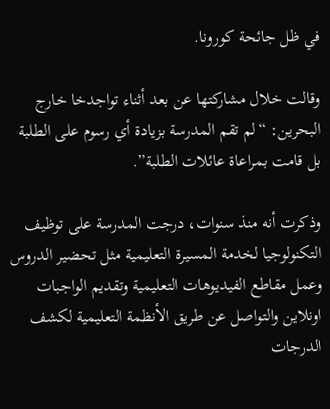في ظل جائحة كورونا.

وقالت خلال مشاركتها عن بعد أثناء تواجدخا خارج البحرين: “لم تقم المدرسة بزيادة أي رسوم على الطلبة بل قامت بمراعاة عائلات الطلبة”.

وذكرت أنه منذ سنوات، درجت المدرسة على توظيف التكنولوجيا لخدمة المسيرة التعليمية مثل تحضير الدروس وعمل مقاطع الفيديوهات التعليمية وتقديم الواجبات اونلاين والتواصل عن طريق الأنظمة التعليمية لكشف الدرجات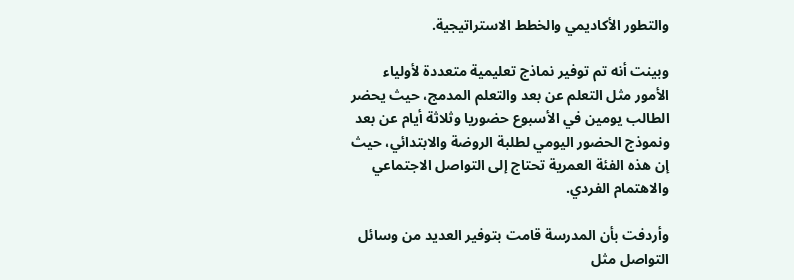والتطور الأكاديمي والخطط الاستراتيجية.

وبينت أنه تم توفير نماذج تعليمية متعددة لأولياء الأمور مثل التعلم عن بعد والتعلم المدمج، حيث يحضر الطالب يومين في الأسبوع حضوريا وثلاثة أيام عن بعد ونموذج الحضور اليومي لطلبة الروضة والابتدائي، حيث إن هذه الفئة العمرية تحتاج إلى التواصل الاجتماعي والاهتمام الفردي.

وأردفت بأن المدرسة قامت بتوفير العديد من وسائل التواصل مثل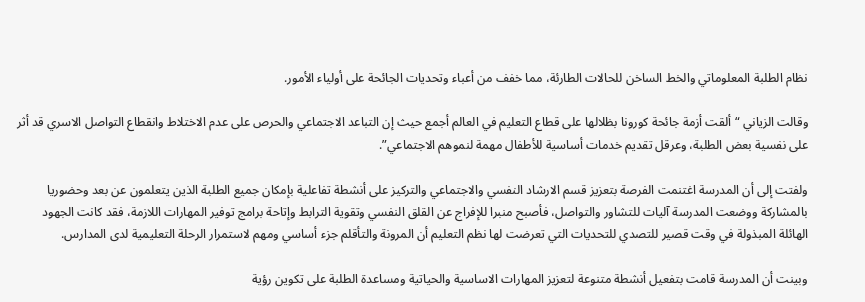نظام الطلبة المعلوماتي والخط الساخن للحالات الطارئة، مما خفف من أعباء وتحديات الجائحة على أولياء الأمور.

وقالت الزياني “ألقت أزمة جائحة كورونا بظلالها على قطاع التعليم في العالم أجمع حيث إن التباعد الاجتماعي والحرص على عدم الاختلاط وانقطاع التواصل الاسري قد أثر على نفسية بعض الطلبة، وعرقل تقديم خدمات أساسية للأطفال مهمة لنموهم الاجتماعي”.

ولفتت إلى أن المدرسة اغتنمت الفرصة بتعزيز قسم الارشاد النفسي والاجتماعي والتركيز على أنشطة تفاعلية بإمكان جميع الطلبة الذين يتعلمون عن بعد وحضوريا بالمشاركة ووضعت المدرسة آليات للتشاور والتواصل، فأصبح منبرا للإفراج عن القلق النفسي وتقوية الترابط وإتاحة برامج توفير المهارات اللازمة، فقد كانت الجهود الهائلة المبذولة في وقت قصير للتصدي للتحديات التي تعرضت لها نظم التعليم أن المرونة والتأقلم جزء أساسي ومهم لاستمرار الرحلة التعليمية لدى المدارس.

وبينت أن المدرسة قامت بتفعيل أنشطة متنوعة لتعزيز المهارات الاساسية والحياتية ومساعدة الطلبة على تكوين رؤية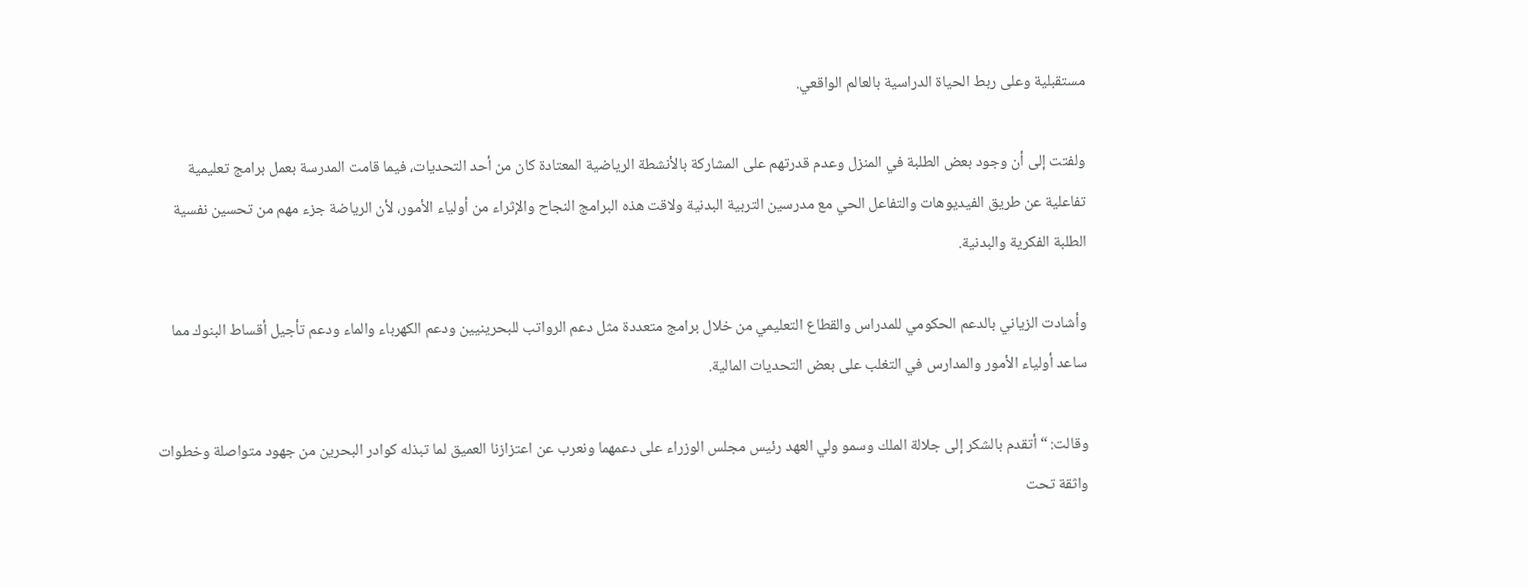مستقبلية وعلى ربط الحياة الدراسية بالعالم الواقعي.

ولفتت إلى أن وجود بعض الطلبة في المنزل وعدم قدرتهم على المشاركة بالأنشطة الرياضية المعتادة كان من أحد التحديات، فيما قامت المدرسة بعمل برامج تعليمية تفاعلية عن طريق الفيديوهات والتفاعل الحي مع مدرسين التربية البدنية ولاقت هذه البرامج النجاح والإثراء من أولياء الأمور، لأن الرياضة جزء مهم من تحسين نفسية الطلبة الفكرية والبدنية.

وأشادت الزياني بالدعم الحكومي للمدراس والقطاع التعليمي من خلال برامج متعددة مثل دعم الرواتب للبحرينيين ودعم الكهرباء والماء ودعم تأجيل أقساط البنوك مما ساعد أولياء الأمور والمدارس في التغلب على بعض التحديات المالية.

وقالت: “أتقدم بالشكر إلى جلالة الملك وسمو ولي العهد رئيس مجلس الوزراء على دعمهما ونعرب عن اعتزازنا العميق لما تبذله كوادر البحرين من جهود متواصلة وخطوات واثقة تحت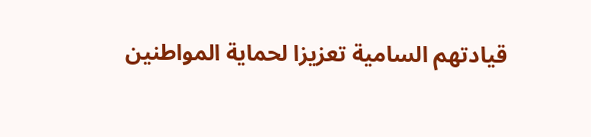قيادتهم السامية تعزيزا لحماية المواطنين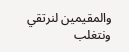والمقيمين لنرتقي ونتغلب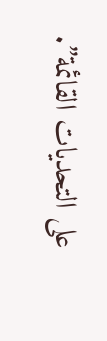على التحديات القائمة”.